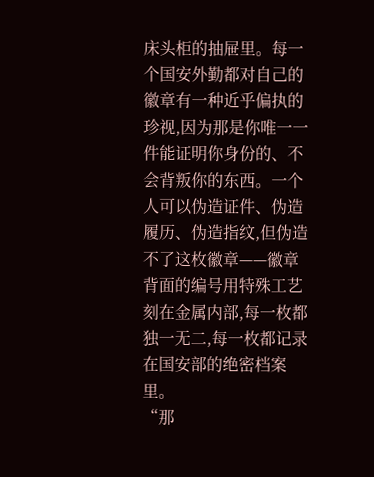床头柜的抽屉里。每一个国安外勤都对自己的徽章有一种近乎偏执的珍视,因为那是你唯一一件能证明你身份的、不会背叛你的东西。一个人可以伪造证件、伪造履历、伪造指纹,但伪造不了这枚徽章——徽章背面的编号用特殊工艺刻在金属内部,每一枚都独一无二,每一枚都记录在国安部的绝密档案里。
“那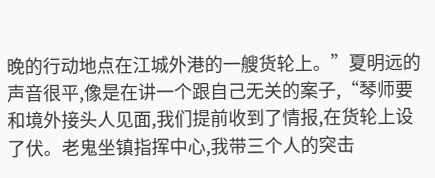晚的行动地点在江城外港的一艘货轮上。”夏明远的声音很平,像是在讲一个跟自己无关的案子,“琴师要和境外接头人见面,我们提前收到了情报,在货轮上设了伏。老鬼坐镇指挥中心,我带三个人的突击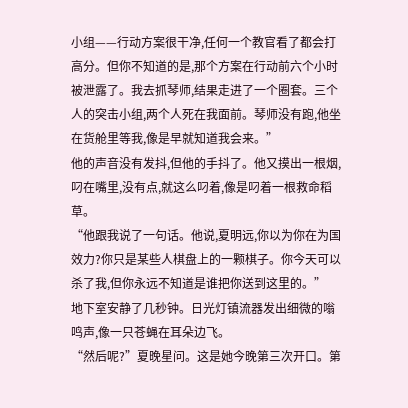小组——行动方案很干净,任何一个教官看了都会打高分。但你不知道的是,那个方案在行动前六个小时被泄露了。我去抓琴师,结果走进了一个圈套。三个人的突击小组,两个人死在我面前。琴师没有跑,他坐在货舱里等我,像是早就知道我会来。”
他的声音没有发抖,但他的手抖了。他又摸出一根烟,叼在嘴里,没有点,就这么叼着,像是叼着一根救命稻草。
“他跟我说了一句话。他说,夏明远,你以为你在为国效力?你只是某些人棋盘上的一颗棋子。你今天可以杀了我,但你永远不知道是谁把你送到这里的。”
地下室安静了几秒钟。日光灯镇流器发出细微的嗡鸣声,像一只苍蝇在耳朵边飞。
“然后呢?”夏晚星问。这是她今晚第三次开口。第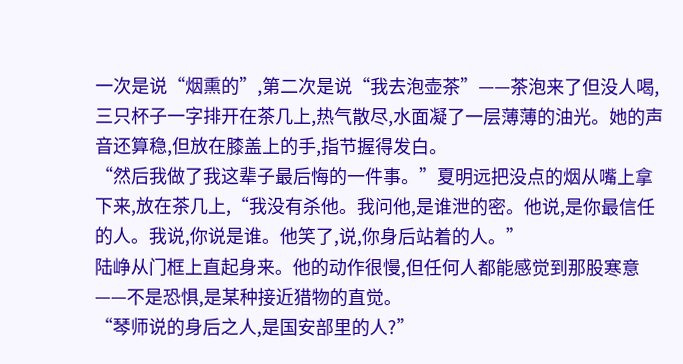一次是说“烟熏的”,第二次是说“我去泡壶茶”——茶泡来了但没人喝,三只杯子一字排开在茶几上,热气散尽,水面凝了一层薄薄的油光。她的声音还算稳,但放在膝盖上的手,指节握得发白。
“然后我做了我这辈子最后悔的一件事。”夏明远把没点的烟从嘴上拿下来,放在茶几上,“我没有杀他。我问他,是谁泄的密。他说,是你最信任的人。我说,你说是谁。他笑了,说,你身后站着的人。”
陆峥从门框上直起身来。他的动作很慢,但任何人都能感觉到那股寒意——不是恐惧,是某种接近猎物的直觉。
“琴师说的身后之人,是国安部里的人?”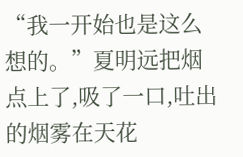“我一开始也是这么想的。”夏明远把烟点上了,吸了一口,吐出的烟雾在天花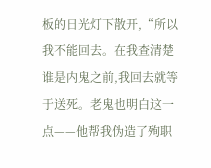板的日光灯下散开,“所以我不能回去。在我查清楚谁是内鬼之前,我回去就等于送死。老鬼也明白这一点——他帮我伪造了殉职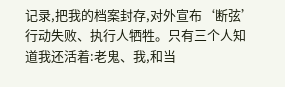记录,把我的档案封存,对外宣布‘断弦’行动失败、执行人牺牲。只有三个人知道我还活着:老鬼、我,和当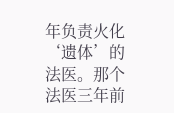年负责火化‘遗体’的法医。那个法医三年前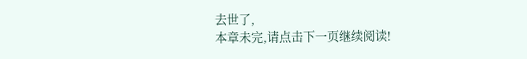去世了,
本章未完,请点击下一页继续阅读!